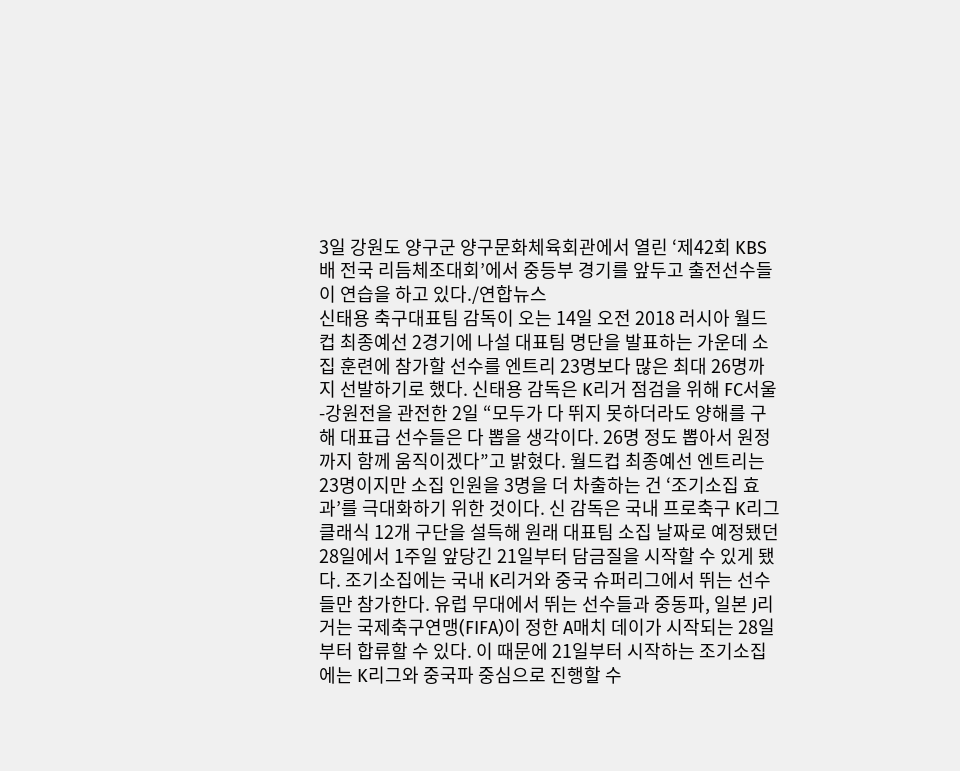3일 강원도 양구군 양구문화체육회관에서 열린 ‘제42회 KBS배 전국 리듬체조대회’에서 중등부 경기를 앞두고 출전선수들이 연습을 하고 있다./연합뉴스
신태용 축구대표팀 감독이 오는 14일 오전 2018 러시아 월드컵 최종예선 2경기에 나설 대표팀 명단을 발표하는 가운데 소집 훈련에 참가할 선수를 엔트리 23명보다 많은 최대 26명까지 선발하기로 했다. 신태용 감독은 K리거 점검을 위해 FC서울-강원전을 관전한 2일 “모두가 다 뛰지 못하더라도 양해를 구해 대표급 선수들은 다 뽑을 생각이다. 26명 정도 뽑아서 원정까지 함께 움직이겠다”고 밝혔다. 월드컵 최종예선 엔트리는 23명이지만 소집 인원을 3명을 더 차출하는 건 ‘조기소집 효과’를 극대화하기 위한 것이다. 신 감독은 국내 프로축구 K리그 클래식 12개 구단을 설득해 원래 대표팀 소집 날짜로 예정됐던 28일에서 1주일 앞당긴 21일부터 담금질을 시작할 수 있게 됐다. 조기소집에는 국내 K리거와 중국 슈퍼리그에서 뛰는 선수들만 참가한다. 유럽 무대에서 뛰는 선수들과 중동파, 일본 J리거는 국제축구연맹(FIFA)이 정한 A매치 데이가 시작되는 28일부터 합류할 수 있다. 이 때문에 21일부터 시작하는 조기소집에는 K리그와 중국파 중심으로 진행할 수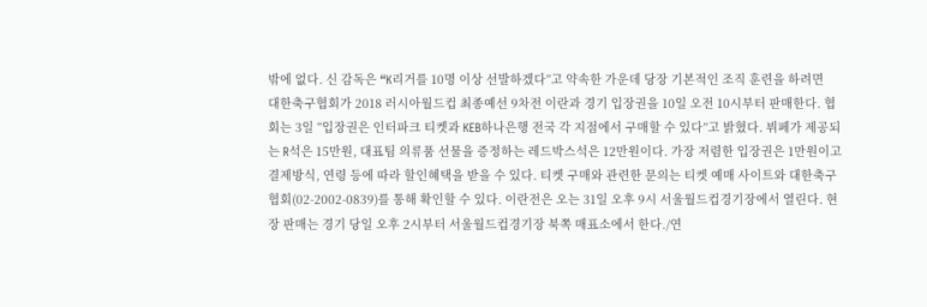밖에 없다. 신 감독은 “K리거를 10명 이상 선발하겠다”고 약속한 가운데 당장 기본적인 조직 훈련을 하려면
대한축구협회가 2018 러시아월드컵 최종예선 9차전 이란과 경기 입장권을 10일 오전 10시부터 판매한다. 협회는 3일 “입장권은 인터파크 티켓과 KEB하나은행 전국 각 지점에서 구매할 수 있다”고 밝혔다. 뷔페가 제공되는 R석은 15만원, 대표팀 의류품 선물을 증정하는 레드박스석은 12만원이다. 가장 저렴한 입장권은 1만원이고 결제방식, 연령 등에 따라 할인혜택을 받을 수 있다. 티켓 구매와 관련한 문의는 티켓 예매 사이트와 대한축구협회(02-2002-0839)를 통해 확인할 수 있다. 이란전은 오는 31일 오후 9시 서울월드컵경기장에서 열린다. 현장 판매는 경기 당일 오후 2시부터 서울월드컵경기장 북쪽 매표소에서 한다./연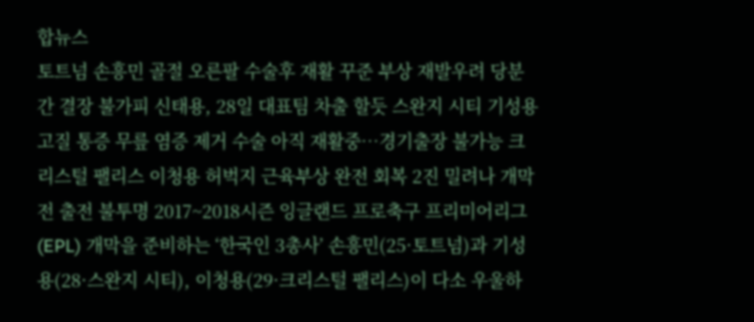합뉴스
토트넘 손흥민 골절 오른팔 수술후 재활 꾸준 부상 재발우려 당분간 결장 불가피 신태용, 28일 대표팀 차출 할듯 스완지 시티 기성용 고질 통증 무릎 염증 제거 수술 아직 재활중…경기출장 불가능 크리스털 팰리스 이청용 허벅지 근육부상 완전 회복 2진 밀려나 개막전 출전 불투명 2017~2018시즌 잉글랜드 프로축구 프리미어리그(EPL) 개막을 준비하는 ‘한국인 3총사’ 손흥민(25·토트넘)과 기성용(28·스완지 시티), 이청용(29·크리스털 팰리스)이 다소 우울하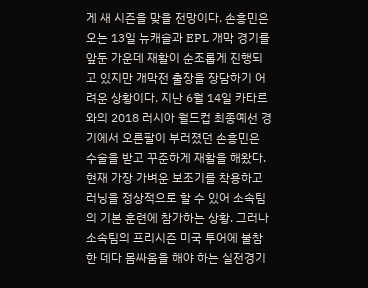게 새 시즌을 맞을 전망이다. 손흥민은 오는 13일 뉴캐슬과 EPL 개막 경기를 앞둔 가운데 재활이 순조롭게 진행되고 있지만 개막전 출장을 장담하기 어려운 상황이다. 지난 6월 14일 카타르와의 2018 러시아 월드컵 최종예선 경기에서 오른팔이 부러졌던 손흥민은 수술을 받고 꾸준하게 재활을 해왔다. 현재 가장 가벼운 보조기를 착용하고 러닝을 정상적으로 할 수 있어 소속팀의 기본 훈련에 참가하는 상황. 그러나 소속팀의 프리시즌 미국 투어에 불참한 데다 몸싸움을 해야 하는 실전경기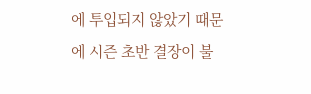에 투입되지 않았기 때문에 시즌 초반 결장이 불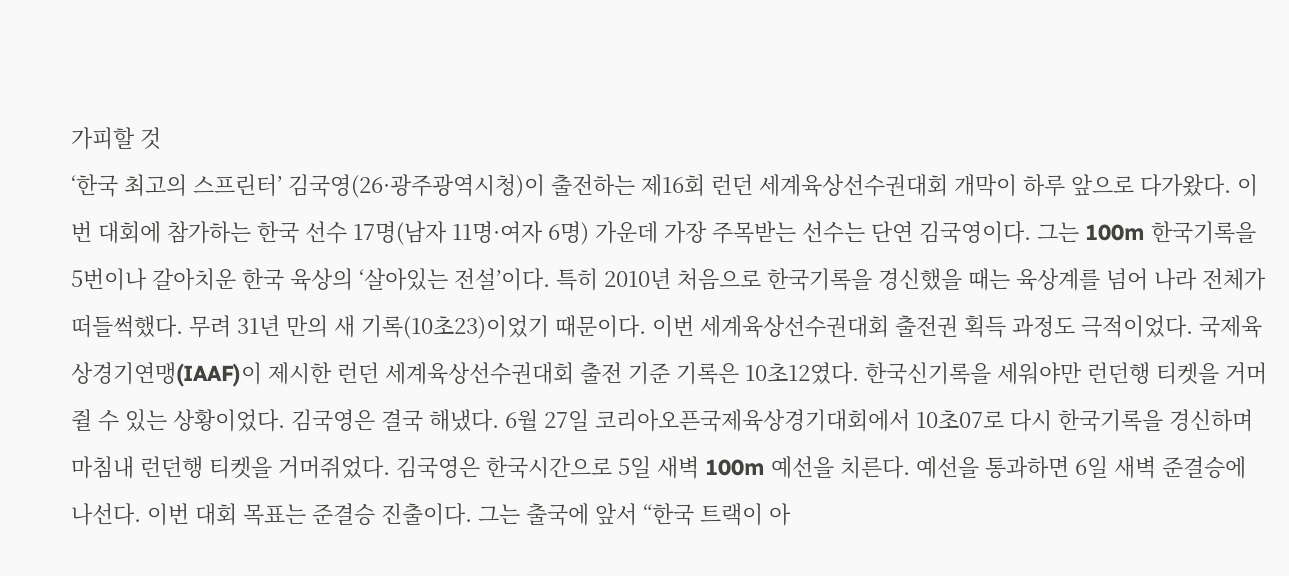가피할 것
‘한국 최고의 스프린터’ 김국영(26·광주광역시청)이 출전하는 제16회 런던 세계육상선수권대회 개막이 하루 앞으로 다가왔다. 이번 대회에 참가하는 한국 선수 17명(남자 11명·여자 6명) 가운데 가장 주목받는 선수는 단연 김국영이다. 그는 100m 한국기록을 5번이나 갈아치운 한국 육상의 ‘살아있는 전설’이다. 특히 2010년 처음으로 한국기록을 경신했을 때는 육상계를 넘어 나라 전체가 떠들썩했다. 무려 31년 만의 새 기록(10초23)이었기 때문이다. 이번 세계육상선수권대회 출전권 획득 과정도 극적이었다. 국제육상경기연맹(IAAF)이 제시한 런던 세계육상선수권대회 출전 기준 기록은 10초12였다. 한국신기록을 세워야만 런던행 티켓을 거머쥘 수 있는 상황이었다. 김국영은 결국 해냈다. 6월 27일 코리아오픈국제육상경기대회에서 10초07로 다시 한국기록을 경신하며 마침내 런던행 티켓을 거머쥐었다. 김국영은 한국시간으로 5일 새벽 100m 예선을 치른다. 예선을 통과하면 6일 새벽 준결승에 나선다. 이번 대회 목표는 준결승 진출이다. 그는 출국에 앞서 “한국 트랙이 아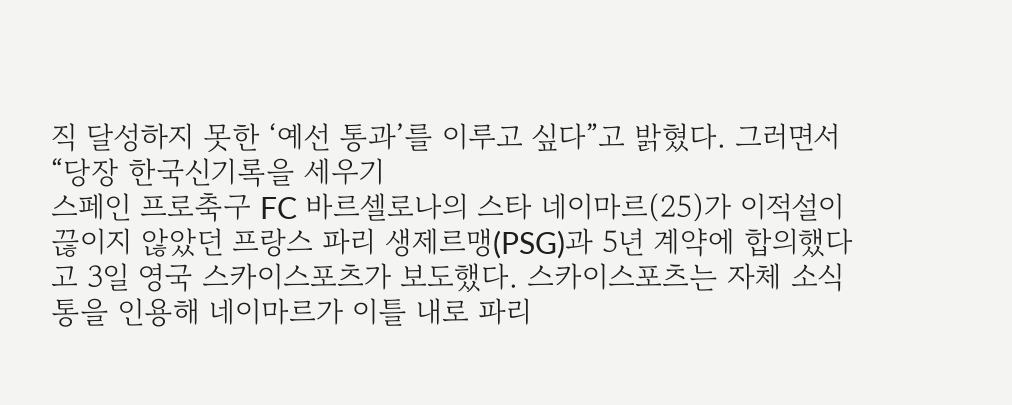직 달성하지 못한 ‘예선 통과’를 이루고 싶다”고 밝혔다. 그러면서 “당장 한국신기록을 세우기
스페인 프로축구 FC 바르셀로나의 스타 네이마르(25)가 이적설이 끊이지 않았던 프랑스 파리 생제르맹(PSG)과 5년 계약에 합의했다고 3일 영국 스카이스포츠가 보도했다. 스카이스포츠는 자체 소식통을 인용해 네이마르가 이틀 내로 파리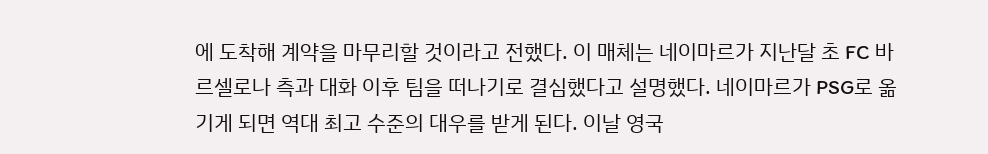에 도착해 계약을 마무리할 것이라고 전했다. 이 매체는 네이마르가 지난달 초 FC 바르셀로나 측과 대화 이후 팀을 떠나기로 결심했다고 설명했다. 네이마르가 PSG로 옮기게 되면 역대 최고 수준의 대우를 받게 된다. 이날 영국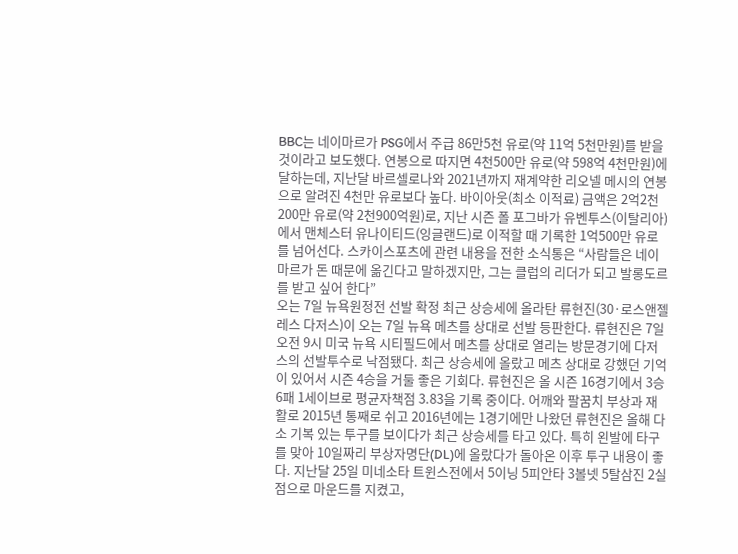BBC는 네이마르가 PSG에서 주급 86만5천 유로(약 11억 5천만원)를 받을 것이라고 보도했다. 연봉으로 따지면 4천500만 유로(약 598억 4천만원)에 달하는데, 지난달 바르셀로나와 2021년까지 재계약한 리오넬 메시의 연봉으로 알려진 4천만 유로보다 높다. 바이아웃(최소 이적료) 금액은 2억2천200만 유로(약 2천900억원)로, 지난 시즌 폴 포그바가 유벤투스(이탈리아)에서 맨체스터 유나이티드(잉글랜드)로 이적할 때 기록한 1억500만 유로를 넘어선다. 스카이스포츠에 관련 내용을 전한 소식통은 “사람들은 네이마르가 돈 때문에 옮긴다고 말하겠지만, 그는 클럽의 리더가 되고 발롱도르를 받고 싶어 한다”
오는 7일 뉴욕원정전 선발 확정 최근 상승세에 올라탄 류현진(30·로스앤젤레스 다저스)이 오는 7일 뉴욕 메츠를 상대로 선발 등판한다. 류현진은 7일 오전 9시 미국 뉴욕 시티필드에서 메츠를 상대로 열리는 방문경기에 다저스의 선발투수로 낙점됐다. 최근 상승세에 올랐고 메츠 상대로 강했던 기억이 있어서 시즌 4승을 거둘 좋은 기회다. 류현진은 올 시즌 16경기에서 3승 6패 1세이브로 평균자책점 3.83을 기록 중이다. 어깨와 팔꿈치 부상과 재활로 2015년 통째로 쉬고 2016년에는 1경기에만 나왔던 류현진은 올해 다소 기복 있는 투구를 보이다가 최근 상승세를 타고 있다. 특히 왼발에 타구를 맞아 10일짜리 부상자명단(DL)에 올랐다가 돌아온 이후 투구 내용이 좋다. 지난달 25일 미네소타 트윈스전에서 5이닝 5피안타 3볼넷 5탈삼진 2실점으로 마운드를 지켰고,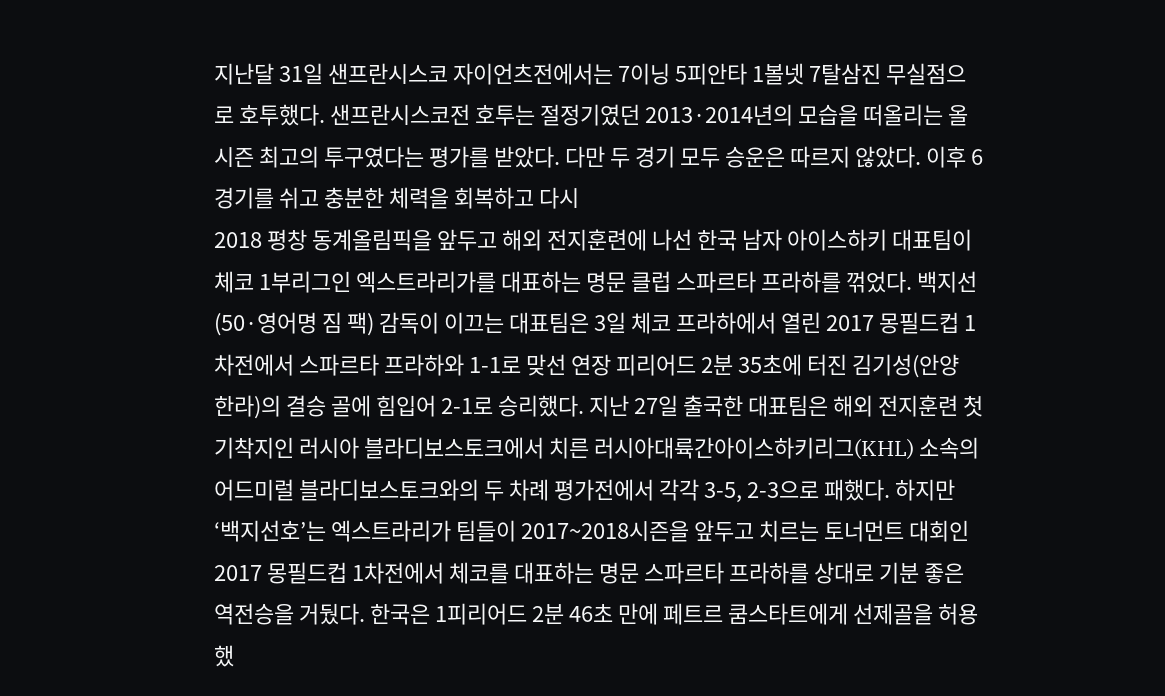지난달 31일 샌프란시스코 자이언츠전에서는 7이닝 5피안타 1볼넷 7탈삼진 무실점으로 호투했다. 샌프란시스코전 호투는 절정기였던 2013·2014년의 모습을 떠올리는 올 시즌 최고의 투구였다는 평가를 받았다. 다만 두 경기 모두 승운은 따르지 않았다. 이후 6경기를 쉬고 충분한 체력을 회복하고 다시
2018 평창 동계올림픽을 앞두고 해외 전지훈련에 나선 한국 남자 아이스하키 대표팀이 체코 1부리그인 엑스트라리가를 대표하는 명문 클럽 스파르타 프라하를 꺾었다. 백지선(50·영어명 짐 팩) 감독이 이끄는 대표팀은 3일 체코 프라하에서 열린 2017 몽필드컵 1차전에서 스파르타 프라하와 1-1로 맞선 연장 피리어드 2분 35초에 터진 김기성(안양 한라)의 결승 골에 힘입어 2-1로 승리했다. 지난 27일 출국한 대표팀은 해외 전지훈련 첫 기착지인 러시아 블라디보스토크에서 치른 러시아대륙간아이스하키리그(KHL) 소속의 어드미럴 블라디보스토크와의 두 차례 평가전에서 각각 3-5, 2-3으로 패했다. 하지만 ‘백지선호’는 엑스트라리가 팀들이 2017~2018시즌을 앞두고 치르는 토너먼트 대회인 2017 몽필드컵 1차전에서 체코를 대표하는 명문 스파르타 프라하를 상대로 기분 좋은 역전승을 거뒀다. 한국은 1피리어드 2분 46초 만에 페트르 쿰스타트에게 선제골을 허용했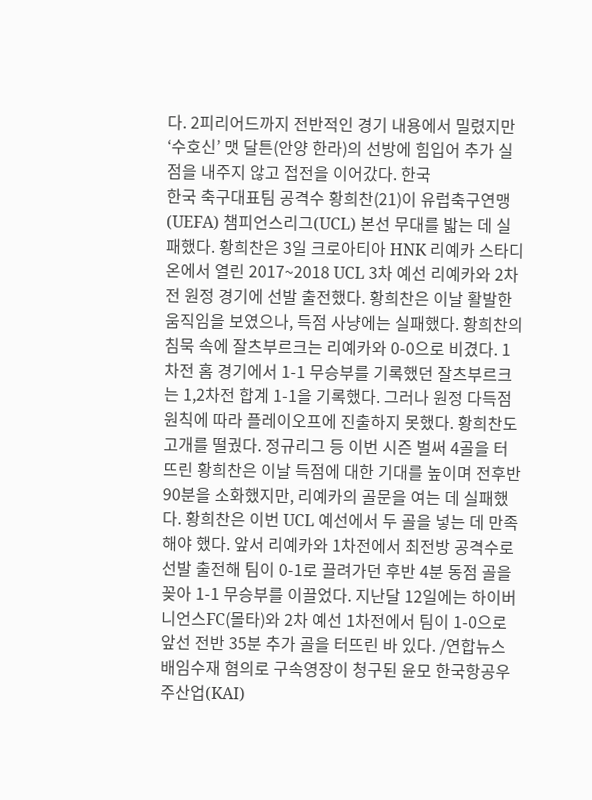다. 2피리어드까지 전반적인 경기 내용에서 밀렸지만 ‘수호신’ 맷 달튼(안양 한라)의 선방에 힘입어 추가 실점을 내주지 않고 접전을 이어갔다. 한국
한국 축구대표팀 공격수 황희찬(21)이 유럽축구연맹(UEFA) 챔피언스리그(UCL) 본선 무대를 밟는 데 실패했다. 황희찬은 3일 크로아티아 HNK 리예카 스타디온에서 열린 2017~2018 UCL 3차 예선 리예카와 2차전 원정 경기에 선발 출전했다. 황희찬은 이날 활발한 움직임을 보였으나, 득점 사냥에는 실패했다. 황희찬의 침묵 속에 잘츠부르크는 리예카와 0-0으로 비겼다. 1차전 홈 경기에서 1-1 무승부를 기록했던 잘츠부르크는 1,2차전 합계 1-1을 기록했다. 그러나 원정 다득점 원칙에 따라 플레이오프에 진출하지 못했다. 황희찬도 고개를 떨궜다. 정규리그 등 이번 시즌 벌써 4골을 터뜨린 황희찬은 이날 득점에 대한 기대를 높이며 전후반 90분을 소화했지만, 리예카의 골문을 여는 데 실패했다. 황희찬은 이번 UCL 예선에서 두 골을 넣는 데 만족해야 했다. 앞서 리예카와 1차전에서 최전방 공격수로 선발 출전해 팀이 0-1로 끌려가던 후반 4분 동점 골을 꽂아 1-1 무승부를 이끌었다. 지난달 12일에는 하이버니언스FC(몰타)와 2차 예선 1차전에서 팀이 1-0으로 앞선 전반 35분 추가 골을 터뜨린 바 있다. /연합뉴스
배임수재 혐의로 구속영장이 청구된 윤모 한국항공우주산업(KAI)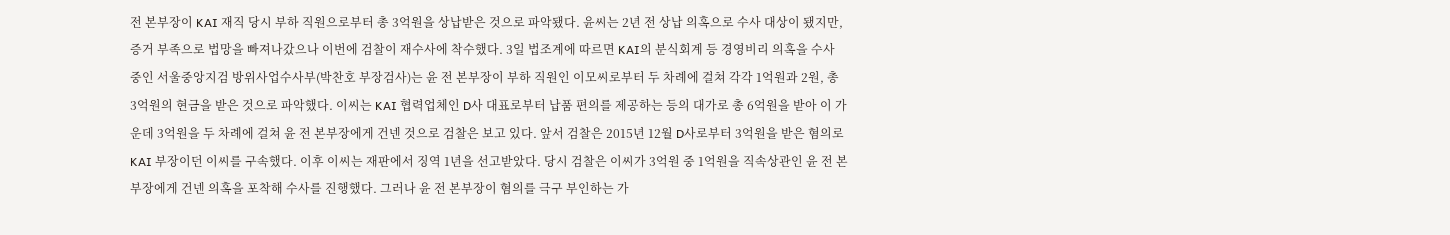전 본부장이 KAI 재직 당시 부하 직원으로부터 총 3억원을 상납받은 것으로 파악됐다. 윤씨는 2년 전 상납 의혹으로 수사 대상이 됐지만, 증거 부족으로 법망을 빠져나갔으나 이번에 검찰이 재수사에 착수했다. 3일 법조계에 따르면 KAI의 분식회계 등 경영비리 의혹을 수사 중인 서울중앙지검 방위사업수사부(박찬호 부장검사)는 윤 전 본부장이 부하 직원인 이모씨로부터 두 차례에 걸쳐 각각 1억원과 2원, 총 3억원의 현금을 받은 것으로 파악했다. 이씨는 KAI 협력업체인 D사 대표로부터 납품 편의를 제공하는 등의 대가로 총 6억원을 받아 이 가운데 3억원을 두 차례에 걸쳐 윤 전 본부장에게 건넨 것으로 검찰은 보고 있다. 앞서 검찰은 2015년 12월 D사로부터 3억원을 받은 혐의로 KAI 부장이던 이씨를 구속했다. 이후 이씨는 재판에서 징역 1년을 선고받았다. 당시 검찰은 이씨가 3억원 중 1억원을 직속상관인 윤 전 본부장에게 건넨 의혹을 포착해 수사를 진행했다. 그러나 윤 전 본부장이 혐의를 극구 부인하는 가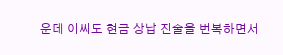운데 이씨도 현금 상납 진술을 번복하면서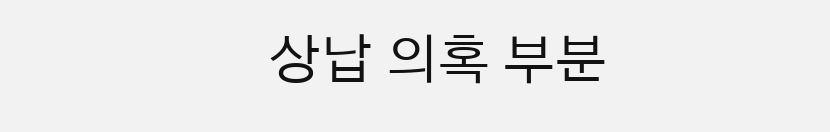상납 의혹 부분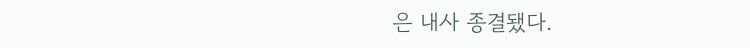은 내사 종결됐다.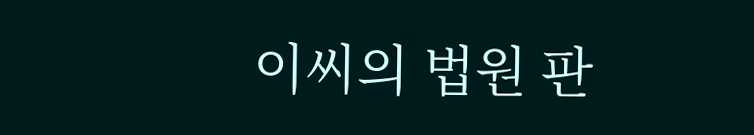이씨의 법원 판